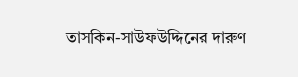তাসকিন-সাউফউদ্দিনের দারুণ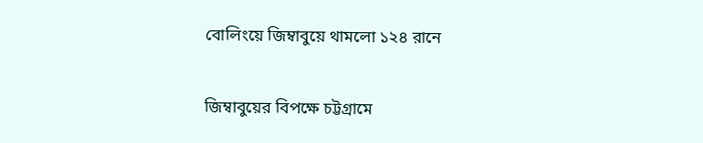বোলিংয়ে জিম্বাবুয়ে থামলো ১২৪ রানে

জিম্বাবুয়ের বিপক্ষে চট্টগ্রামে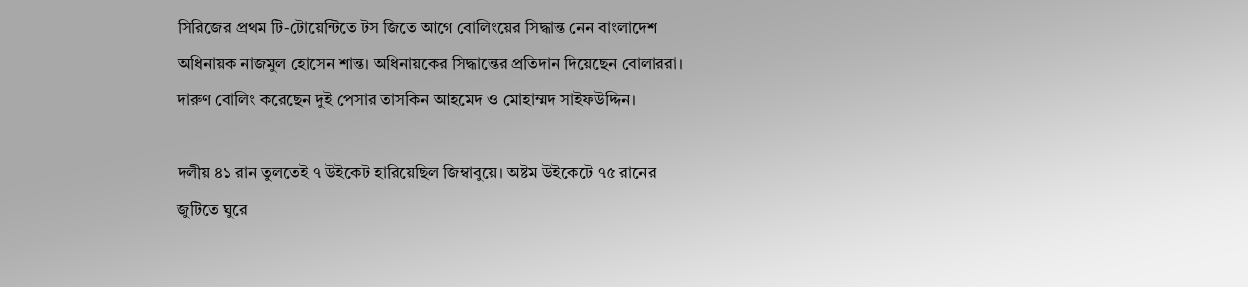সিরিজের প্রথম টি-টোয়েন্টিতে টস জিতে আগে বোলিংয়ের সিদ্ধান্ত নেন বাংলাদেশ অধিনায়ক নাজমুল হোসেন শান্ত। অধিনায়কের সিদ্ধান্তের প্রতিদান দিয়েছেন বোলাররা। দারুণ বোলিং করেছেন দুই পেসার তাসকিন আহমেদ ও মোহাম্মদ সাইফউদ্দিন।

দলীয় ৪১ রান তুলতেই ৭ উইকেট হারিয়েছিল জিম্বাবুয়ে। অষ্টম উইকেটে ৭৫ রানের জুটিতে ঘুরে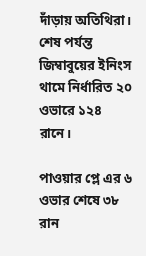দাঁড়ায় অতিথিরা। শেষ পর্যন্ত জিম্বাবুয়ের ইনিংস থামে নির্ধারিত ২০ ওভারে ১২৪ রানে।

পাওয়ার প্লে এর ৬ ওভার শেষে ৩৮ রান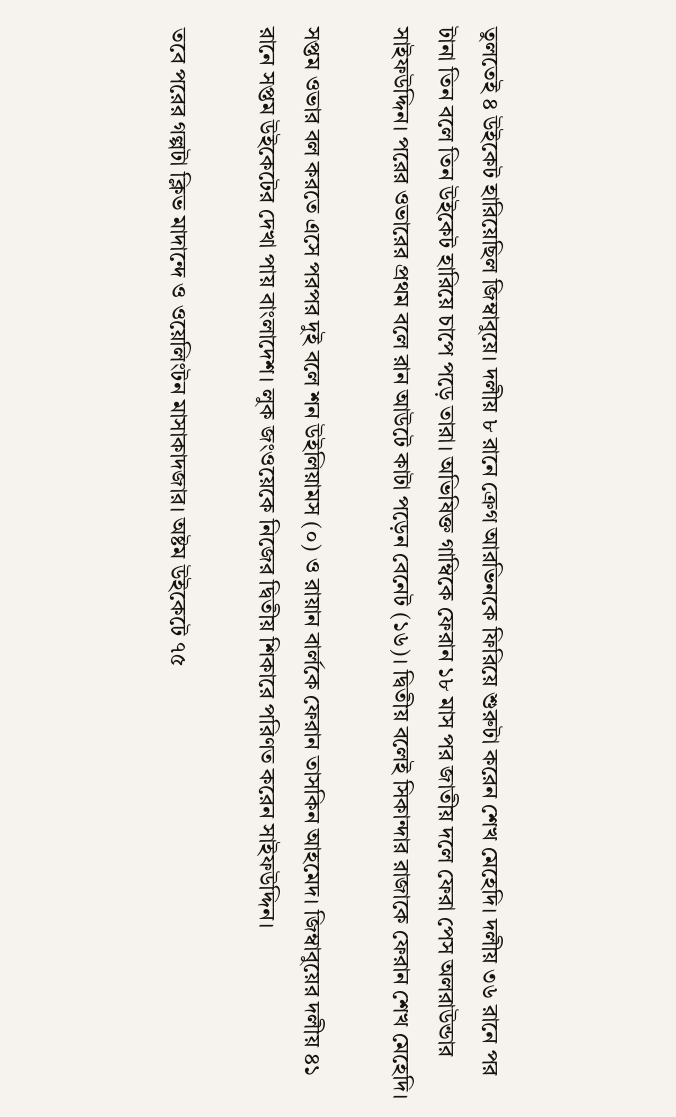তুলতেই ৪ উইকেট হারিয়েছিল জিম্বাবুয়ে। দলীয় ৮ রানে ক্রেগ আরভিনকে ফিরিয়ে শুরুটা করেন শেখ মেহেদি। দলীয় ৩৬ রানে পর টানা তিন বলে তিন উইকেট হারিয়ে চাপে পড়ে তারা। অভিষিক্ত গাম্বিকে ফেরান ১৮ মাস পর জাতীয় দলে ফেরা পেস অলরাউন্ডার সাইফউদ্দিন। পরের ওভারের প্রথম বলে রান আউটে কাটা পড়েন বেনেট (১৬)। দ্বিতীয় বলেই সিকান্দার রাজাকে ফেরান শেখ মেহেদি।

সপ্তম ওভার বল করতে এসে পরপর দুই বলে শন উইলিয়ামস (০) ও রায়ান বার্লকে ফেরান তাসকিন আহমেদ। জিম্বাবুয়ের দলীয় ৪১ রানে সপ্তম উইকেটের দেখা পায় বাংলাদেশ। লুক জংওয়েকে নিজের দ্বিতীয় শিকারে পরিণত করেন সাইফউদ্দিন।

তবে পরের গল্পটা ক্লিভ মাদান্দে ও ওয়েলিংটন মাসাকাদজার। অষ্টম উইকেটে ৭৫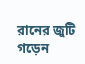রানের জুটি গড়েন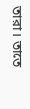তারা। তাতে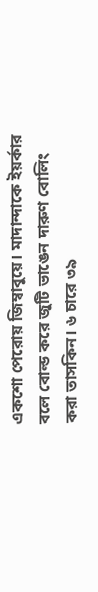একশো পেরোয় জিম্বাবুয়ে। মাদান্দাকে ইয়র্কার বলে বোল্ড করে জুটি ভাঙেন দারুণ বোলিং করা তাসকিন। ৬ চারে ৩৯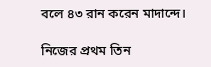বলে ৪৩ রান করেন মাদান্দে।

নিজের প্রথম তিন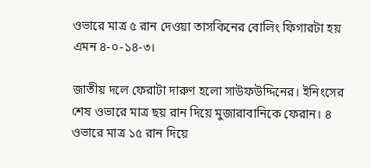ওভারে মাত্র ৫ রান দেওয়া তাসকিনের বোলিং ফিগারটা হয় এমন ৪-০-১৪-৩।

জাতীয় দলে ফেরাটা দারুণ হলো সাউফউদ্দিনের। ইনিংসের শেষ ওভারে মাত্র ছয় রান দিয়ে মুজারাবানিকে ফেরান। ৪ ওভারে মাত্র ১৫ রান দিয়ে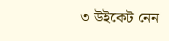৩ উইকেট নেন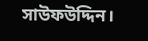সাউফউদ্দিন।